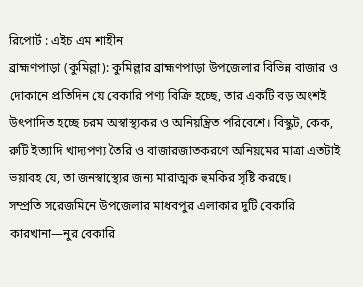রিপোর্ট : এইচ এম শাহীন
ব্রাহ্মণপাড়া (কুমিল্লা): কুমিল্লার ব্রাহ্মণপাড়া উপজেলার বিভিন্ন বাজার ও দোকানে প্রতিদিন যে বেকারি পণ্য বিক্রি হচ্ছে, তার একটি বড় অংশই উৎপাদিত হচ্ছে চরম অস্বাস্থ্যকর ও অনিয়ন্ত্রিত পরিবেশে। বিস্কুট, কেক, রুটি ইত্যাদি খাদ্যপণ্য তৈরি ও বাজারজাতকরণে অনিয়মের মাত্রা এতটাই ভয়াবহ যে, তা জনস্বাস্থ্যের জন্য মারাত্মক হুমকির সৃষ্টি করছে।
সম্প্রতি সরেজমিনে উপজেলার মাধবপুর এলাকার দুটি বেকারি কারখানা—নুর বেকারি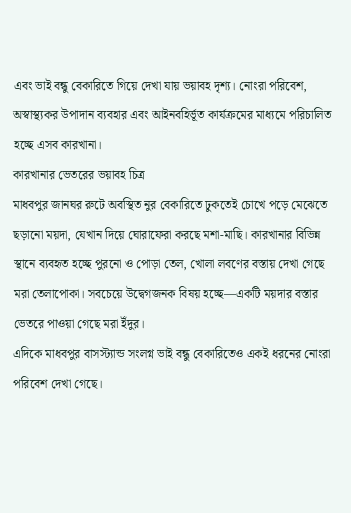এবং ভাই বন্ধু বেকারিতে গিয়ে দেখা যায় ভয়াবহ দৃশ্য। নোংরা পরিবেশ, অস্বাস্থ্যকর উপাদান ব্যবহার এবং আইনবহির্ভূত কার্যক্রমের মাধ্যমে পরিচালিত হচ্ছে এসব কারখানা।
কারখানার ভেতরের ভয়াবহ চিত্র
মাধবপুর জানঘর রুটে অবস্থিত নুর বেকারিতে ঢুকতেই চোখে পড়ে মেঝেতে ছড়ানো ময়দা, যেখান দিয়ে ঘোরাফেরা করছে মশা-মাছি। কারখানার বিভিন্ন স্থানে ব্যবহৃত হচ্ছে পুরনো ও পোড়া তেল, খোলা লবণের বস্তায় দেখা গেছে মরা তেলাপোকা। সবচেয়ে উদ্বেগজনক বিষয় হচ্ছে—একটি ময়দার বস্তার ভেতরে পাওয়া গেছে মরা ইঁদুর।
এদিকে মাধবপুর বাসস্ট্যান্ড সংলগ্ন ভাই বন্ধু বেকারিতেও একই ধরনের নোংরা পরিবেশ দেখা গেছে।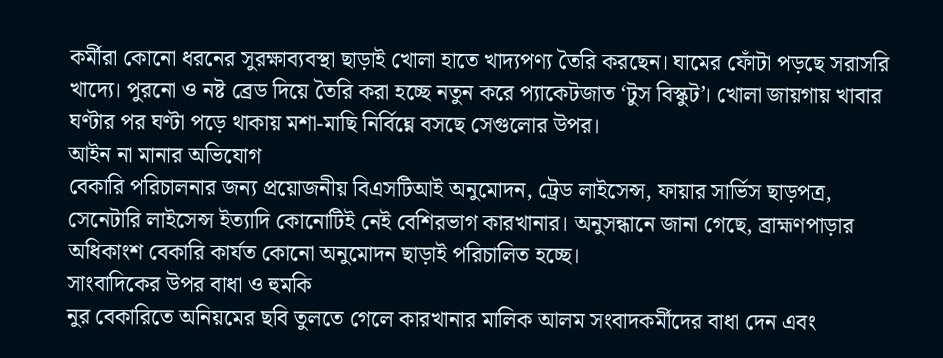কর্মীরা কোনো ধরনের সুরক্ষাব্যবস্থা ছাড়াই খোলা হাতে খাদ্যপণ্য তৈরি করছেন। ঘামের ফোঁটা পড়ছে সরাসরি খাদ্যে। পুরনো ও নষ্ট ব্রেড দিয়ে তৈরি করা হচ্ছে নতুন করে প্যাকেটজাত ‘টুস বিস্কুট’। খোলা জায়গায় খাবার ঘণ্টার পর ঘণ্টা পড়ে থাকায় মশা-মাছি নির্বিঘ্নে বসছে সেগুলোর উপর।
আইন না মানার অভিযোগ
বেকারি পরিচালনার জন্য প্রয়োজনীয় বিএসটিআই অনুমোদন, ট্রেড লাইসেন্স, ফায়ার সার্ভিস ছাড়পত্র, সেনেটারি লাইসেন্স ইত্যাদি কোনোটিই নেই বেশিরভাগ কারখানার। অনুসন্ধানে জানা গেছে, ব্রাহ্মণপাড়ার অধিকাংশ বেকারি কার্যত কোনো অনুমোদন ছাড়াই পরিচালিত হচ্ছে।
সাংবাদিকের উপর বাধা ও হুমকি
নুর বেকারিতে অনিয়মের ছবি তুলতে গেলে কারখানার মালিক আলম সংবাদকর্মীদের বাধা দেন এবং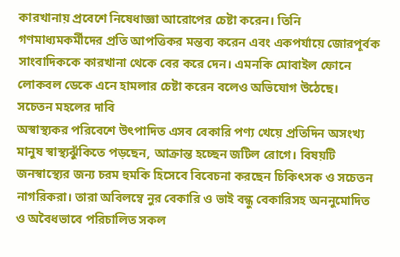কারখানায় প্রবেশে নিষেধাজ্ঞা আরোপের চেষ্টা করেন। তিনি গণমাধ্যমকর্মীদের প্রতি আপত্তিকর মন্তব্য করেন এবং একপর্যায়ে জোরপূর্বক সাংবাদিককে কারখানা থেকে বের করে দেন। এমনকি মোবাইল ফোনে লোকবল ডেকে এনে হামলার চেষ্টা করেন বলেও অভিযোগ উঠেছে।
সচেতন মহলের দাবি
অস্বাস্থ্যকর পরিবেশে উৎপাদিত এসব বেকারি পণ্য খেয়ে প্রতিদিন অসংখ্য মানুষ স্বাস্থ্যঝুঁকিতে পড়ছেন, আক্রান্ত হচ্ছেন জটিল রোগে। বিষয়টি জনস্বাস্থ্যের জন্য চরম হুমকি হিসেবে বিবেচনা করছেন চিকিৎসক ও সচেতন নাগরিকরা। তারা অবিলম্বে নুর বেকারি ও ভাই বন্ধু বেকারিসহ অননুমোদিত ও অবৈধভাবে পরিচালিত সকল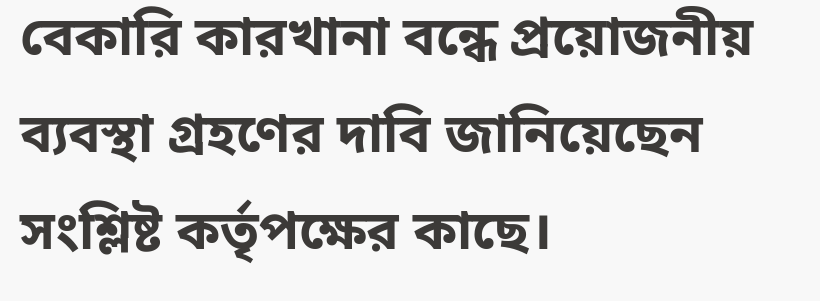বেকারি কারখানা বন্ধে প্রয়োজনীয় ব্যবস্থা গ্রহণের দাবি জানিয়েছেন সংশ্লিষ্ট কর্তৃপক্ষের কাছে।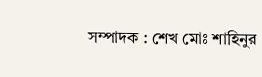সম্পাদক : শেখ মোঃ শাহিনুর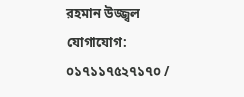রহমান উজ্জ্বল
যোগাযোগ: ০১৭১১৭৫২৭১৭০ /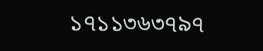১৭১১৩৬৩৭৯৭